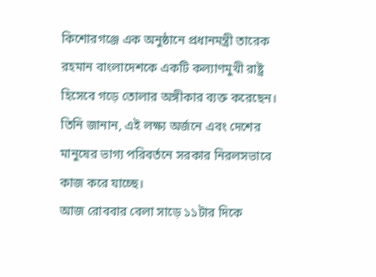কিশোরগঞ্জে এক অনুষ্ঠানে প্রধানমন্ত্রী তারেক রহমান বাংলাদেশকে একটি কল্যাণমুখী রাষ্ট্র হিসেবে গড়ে তোলার অঙ্গীকার ব্যক্ত করেছেন। তিনি জানান, এই লক্ষ্য অর্জনে এবং দেশের মানুষের ভাগ্য পরিবর্তনে সরকার নিরলসভাবে কাজ করে যাচ্ছে।
আজ রোববার বেলা সাড়ে ১১টার দিকে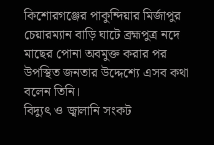কিশোরগঞ্জের পাকুন্দিয়ার মির্জাপুর চেয়ারম্যান বাড়ি ঘাটে ব্রহ্মপুত্র নদে মাছের পোনা অবমুক্ত করার পর উপস্থিত জনতার উদ্দেশ্যে এসব কথা বলেন তিনি।
বিদ্যুৎ ও জ্বালানি সংকট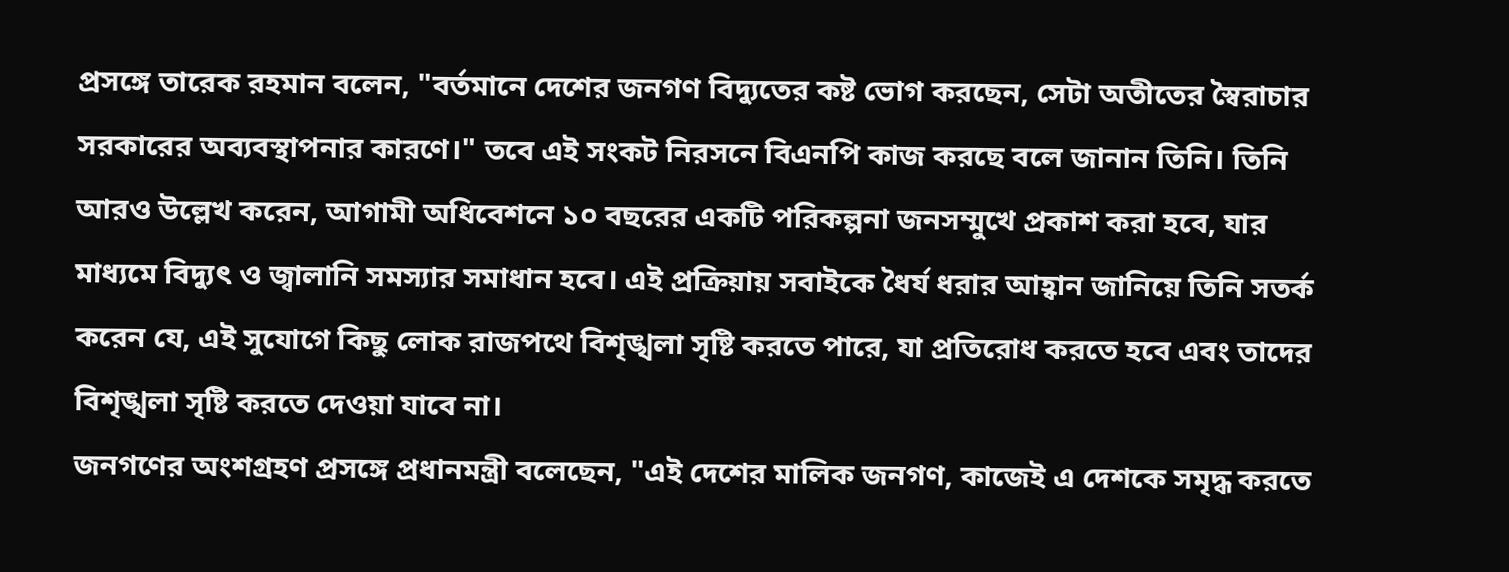প্রসঙ্গে তারেক রহমান বলেন, "বর্তমানে দেশের জনগণ বিদ্যুতের কষ্ট ভোগ করছেন, সেটা অতীতের স্বৈরাচার সরকারের অব্যবস্থাপনার কারণে।" তবে এই সংকট নিরসনে বিএনপি কাজ করছে বলে জানান তিনি। তিনি আরও উল্লেখ করেন, আগামী অধিবেশনে ১০ বছরের একটি পরিকল্পনা জনসম্মুখে প্রকাশ করা হবে, যার মাধ্যমে বিদ্যুৎ ও জ্বালানি সমস্যার সমাধান হবে। এই প্রক্রিয়ায় সবাইকে ধৈর্য ধরার আহ্বান জানিয়ে তিনি সতর্ক করেন যে, এই সুযোগে কিছু লোক রাজপথে বিশৃঙ্খলা সৃষ্টি করতে পারে, যা প্রতিরোধ করতে হবে এবং তাদের বিশৃঙ্খলা সৃষ্টি করতে দেওয়া যাবে না।
জনগণের অংশগ্রহণ প্রসঙ্গে প্রধানমন্ত্রী বলেছেন, "এই দেশের মালিক জনগণ, কাজেই এ দেশকে সমৃদ্ধ করতে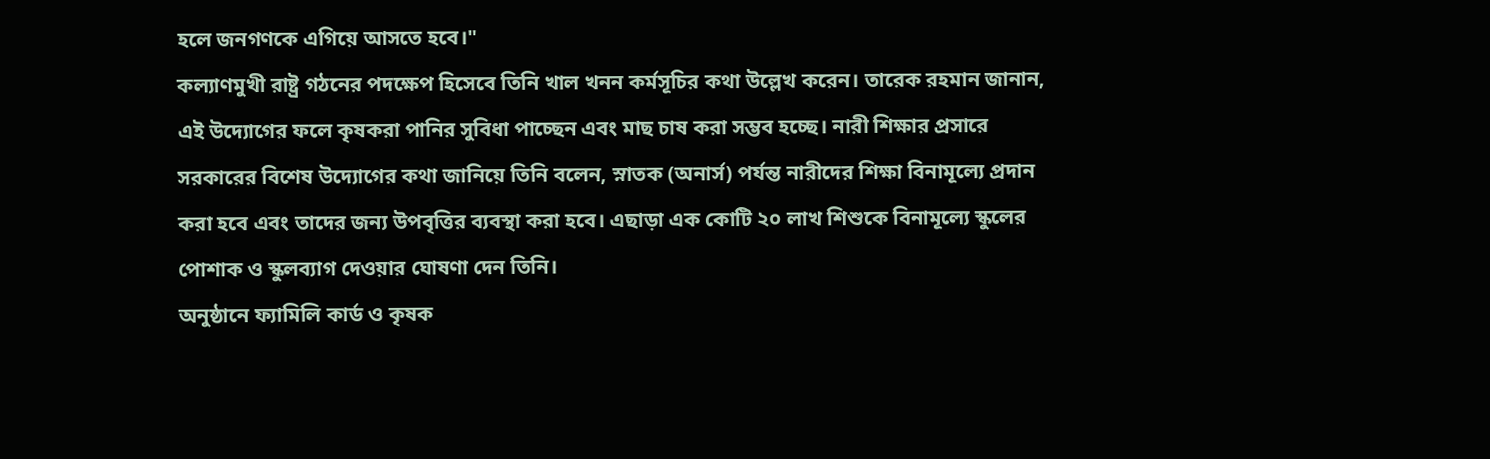হলে জনগণকে এগিয়ে আসতে হবে।"
কল্যাণমুখী রাষ্ট্র গঠনের পদক্ষেপ হিসেবে তিনি খাল খনন কর্মসূচির কথা উল্লেখ করেন। তারেক রহমান জানান, এই উদ্যোগের ফলে কৃষকরা পানির সুবিধা পাচ্ছেন এবং মাছ চাষ করা সম্ভব হচ্ছে। নারী শিক্ষার প্রসারে সরকারের বিশেষ উদ্যোগের কথা জানিয়ে তিনি বলেন, স্নাতক (অনার্স) পর্যন্ত নারীদের শিক্ষা বিনামূল্যে প্রদান করা হবে এবং তাদের জন্য উপবৃত্তির ব্যবস্থা করা হবে। এছাড়া এক কোটি ২০ লাখ শিশুকে বিনামূল্যে স্কুলের পোশাক ও স্কুলব্যাগ দেওয়ার ঘোষণা দেন তিনি।
অনুষ্ঠানে ফ্যামিলি কার্ড ও কৃষক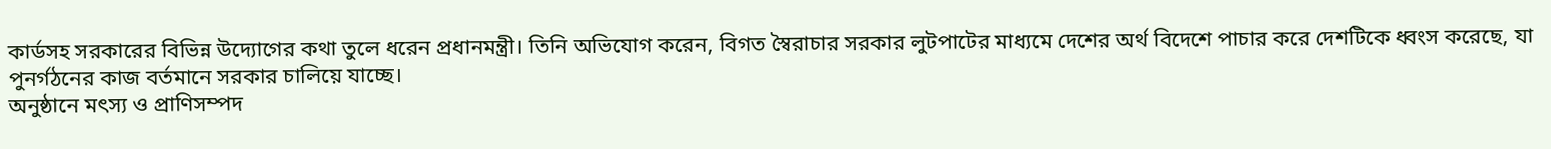কার্ডসহ সরকারের বিভিন্ন উদ্যোগের কথা তুলে ধরেন প্রধানমন্ত্রী। তিনি অভিযোগ করেন, বিগত স্বৈরাচার সরকার লুটপাটের মাধ্যমে দেশের অর্থ বিদেশে পাচার করে দেশটিকে ধ্বংস করেছে, যা পুনর্গঠনের কাজ বর্তমানে সরকার চালিয়ে যাচ্ছে।
অনুষ্ঠানে মৎস্য ও প্রাণিসম্পদ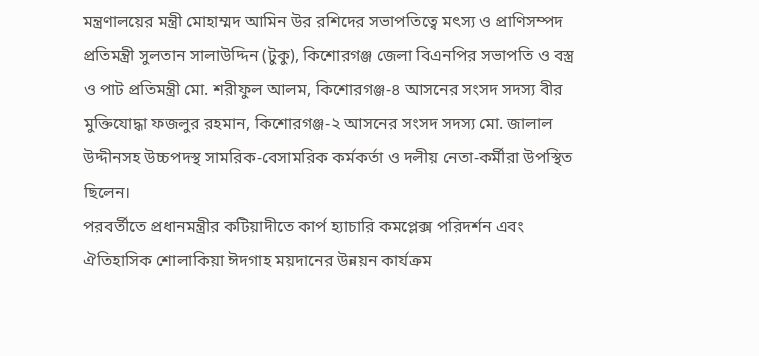মন্ত্রণালয়ের মন্ত্রী মোহাম্মদ আমিন উর রশিদের সভাপতিত্বে মৎস্য ও প্রাণিসম্পদ প্রতিমন্ত্রী সুলতান সালাউদ্দিন (টুকু), কিশোরগঞ্জ জেলা বিএনপির সভাপতি ও বস্ত্র ও পাট প্রতিমন্ত্রী মো. শরীফুল আলম, কিশোরগঞ্জ-৪ আসনের সংসদ সদস্য বীর মুক্তিযোদ্ধা ফজলুর রহমান, কিশোরগঞ্জ-২ আসনের সংসদ সদস্য মো. জালাল উদ্দীনসহ উচ্চপদস্থ সামরিক-বেসামরিক কর্মকর্তা ও দলীয় নেতা-কর্মীরা উপস্থিত ছিলেন।
পরবর্তীতে প্রধানমন্ত্রীর কটিয়াদীতে কার্প হ্যাচারি কমপ্লেক্স পরিদর্শন এবং ঐতিহাসিক শোলাকিয়া ঈদগাহ ময়দানের উন্নয়ন কার্যক্রম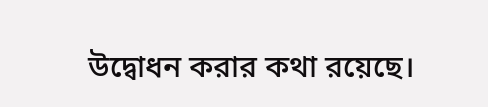উদ্বোধন করার কথা রয়েছে।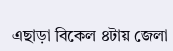এছাড়া বিকেল ৪টায় জেলা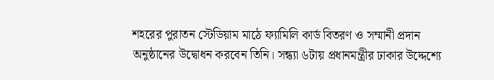শহরের পুরাতন স্টেডিয়াম মাঠে ফ্যামিলি কার্ড বিতরণ ও সম্মানী প্রদান অনুষ্ঠানের উদ্বোধন করবেন তিনি। সন্ধ্যা ৬টায় প্রধানমন্ত্রীর ঢাকার উদ্দেশ্যে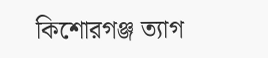কিশোরগঞ্জ ত্যাগ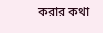করার কথা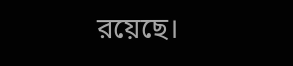রয়েছে।